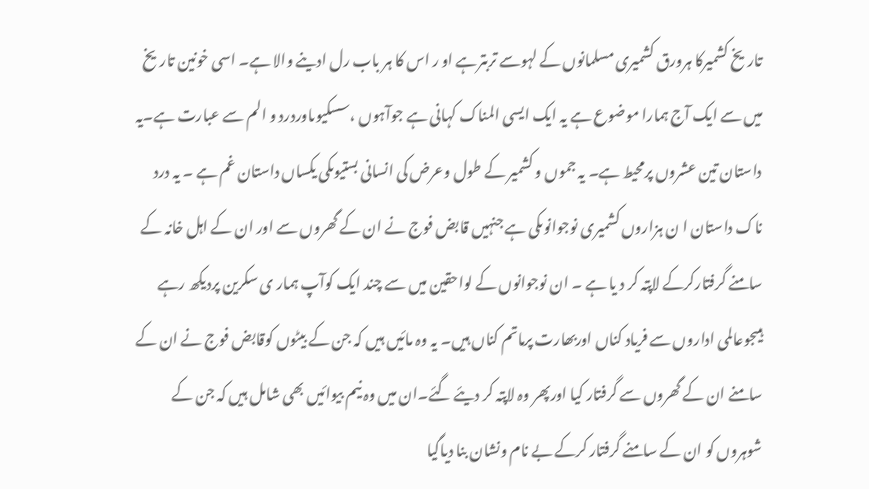تاریخ کشمیرکا ہرورق کشمیری مسلمانوں کے لہوسے تربترہے او ر اس کا ہر باب رل ادینے والا ہے۔ اسی خونین تاریخ میں سے ایک آج ہمارا موضوع ہے یہ ایک ایسی المناک کہانی ہے جوآہوں ،سسکیوںاوردرد و الم سے عبارت ہے۔یہ داستان تین عشروں پرمحیط ہے۔ یہ جموں و کشمیر کے طول وعرض کی انسانی بستیوںکی یکساں داستان غم ہے ۔ یہ درد ناک داستان ا ن ہزاروں کشمیری نوجوانوںکی ہے جنہیں قابض فوج نے ان کے گھروں سے اور ان کے اہل خانہ کے سامنے گرفتارکرکے لاپتہ کر د یا ہے ۔ ان نوجوانوں کے لواحقین میں سے چند ایک کوآپ ہمار ی سکرین پردیکھ رہے ہیںجوعالمی اداروں سے فریاد کناں اوربھارت پرماتم کناں ہیں۔ یہ وہ مائیں ہیں کہ جن کے بیٹوں کوقابض فوج نے ان کے سامنے ان کے گھروں سے گرفتار کیا اورپھر وہ لاپتہ کر دیئے گئے۔ان میں وہ نیم بیوائیں بھی شامل ہیں کہ جن کے شوہروں کو ان کے سامنے گرفتار کرکے بے نام ونشان بنا دیاگیا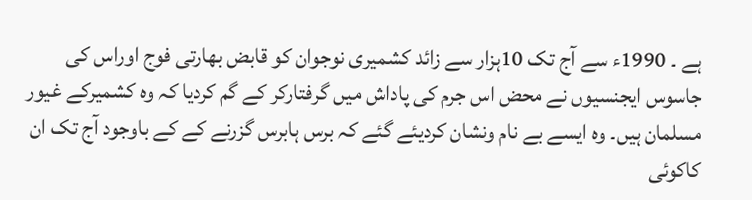ہے ۔ 1990ء سے آج تک 10ہزار سے زائد کشمیری نوجوان کو قابض بھارتی فوج اوراس کی جاسوس ایجنسیوں نے محض اس جرم کی پاداش میں گرفتارکر کے گم کردیا کہ وہ کشمیرکے غیور مسلمان ہیں۔ وہ ایسے بے نام ونشان کردیئے گئے کہ برس ہابرس گزرنے کے کے باوجود آج تک ان کاکوئی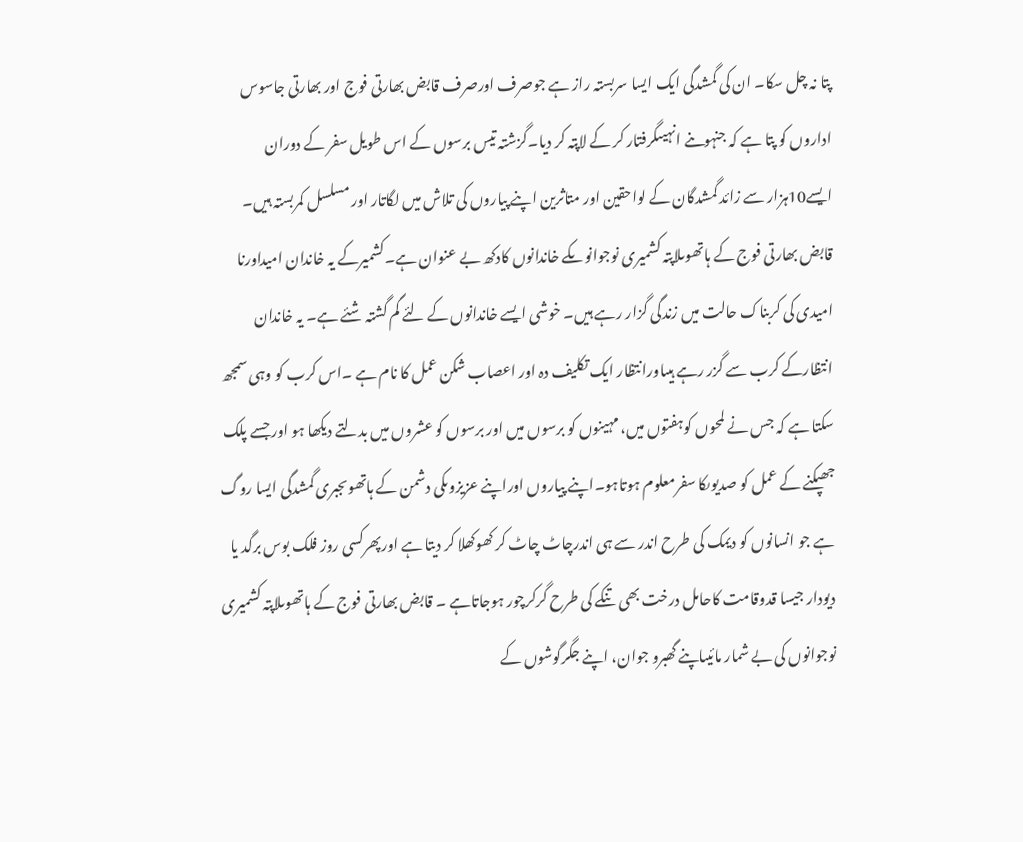پتا نہ چل سکا۔ ان کی گمشدگی ایک ایسا سربستہ راز ہے جوصرف اورصرف قابض بھارتی فوج اور بھارتی جاسوس اداروں کو پتا ہے کہ جنہوںنے انہیںگرفتار کر کے لاپتہ کر دیا۔گزشتہ تیس برسوں کے اس طویل سفر کے دوران ایسے10ہزار سے زائد گمشدگان کے لواحقین اور متاثرین اپنے پیاروں کی تلاش میں لگاتار اور مسلسل کمربستہ ہیں۔ قابض بھارتی فوج کے ہاتھوںلاپتہ کشمیری نوجوانوںکے خاندانوں کادکھ بے عنوان ہے۔کشمیرکے یہ خاندان امیداورنا امیدی کی کربناک حالت میں زندگی گزار رہے ہیں۔ خوشی ایسے خاندانوں کے لئے گم گشتہ شئے ہے۔ یہ خاندان انتظارکے کرب سے گزر رہے ہیںاورانتظار ایک تکلیف دہ اور اعصاب شکن عمل کا نام ہے ۔اس کرب کو وہی سمجھ سکتا ہے کہ جس نے لمحوں کوہفتوں میں، مہینوں کو برسوں میں اور برسوں کو عشروں میں بدلتے دیکھا ہو اور جسے پلک جھپکنے کے عمل کو صدیوںکا سفرمعلوم ہوتاہو۔اپنے پیاروں اوراپنے عزیزوںکی دشمن کے ہاتھوںجبری گمشدگی ایسا روگ ہے جو انسانوں کو دیمک کی طرح اندر سے ہی اندرچاٹ چاٹ کر کھوکھلا کر دیتا ہے اورپھرکسی روز فلک بوس برگد یا دیودار جیسا قدوقامت کاحامل درخت بھی تنکے کی طرح گرکرچور ہوجاتاہے ۔ قابض بھارتی فوج کے ہاتھوںلاپتہ کشمیری نوجوانوں کی بے شمار مائیںاپنے گھبرو جوان، اپنے جگرگوشوں کے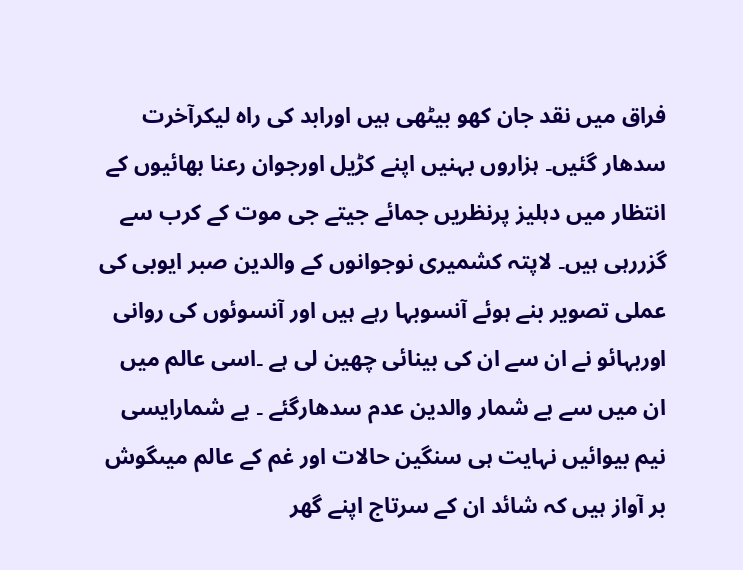فراق میں نقد جان کھو بیٹھی ہیں اورابد کی راہ لیکرآخرت سدھار گئیں۔ ہزاروں بہنیں اپنے کڑیل اورجوان رعنا بھائیوں کے انتظار میں دہلیز پرنظریں جمائے جیتے جی موت کے کرب سے گزررہی ہیں۔ لاپتہ کشمیری نوجوانوں کے والدین صبر ایوبی کی عملی تصویر بنے ہوئے آنسوبہا رہے ہیں اور آنسوئوں کی روانی اوربہائو نے ان سے ان کی بینائی چھین لی ہے ۔اسی عالم میں ان میں سے بے شمار والدین عدم سدھارگئے ۔ بے شمارایسی نیم بیوائیں نہایت ہی سنگین حالات اور غم کے عالم میںگوش بر آواز ہیں کہ شائد ان کے سرتاج اپنے گھر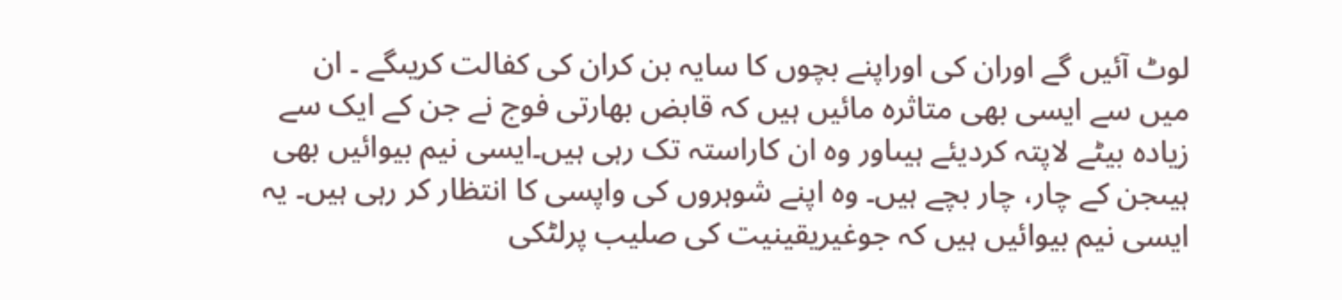لوٹ آئیں گے اوران کی اوراپنے بچوں کا سایہ بن کران کی کفالت کریںگے ۔ ان میں سے ایسی بھی متاثرہ مائیں ہیں کہ قابض بھارتی فوج نے جن کے ایک سے زیادہ بیٹے لاپتہ کردیئے ہیںاور وہ ان کاراستہ تک رہی ہیں۔ایسی نیم بیوائیں بھی ہیںجن کے چار، چار بچے ہیں۔ وہ اپنے شوہروں کی واپسی کا انتظار کر رہی ہیں۔ یہ ایسی نیم بیوائیں ہیں کہ جوغیریقینیت کی صلیب پرلٹکی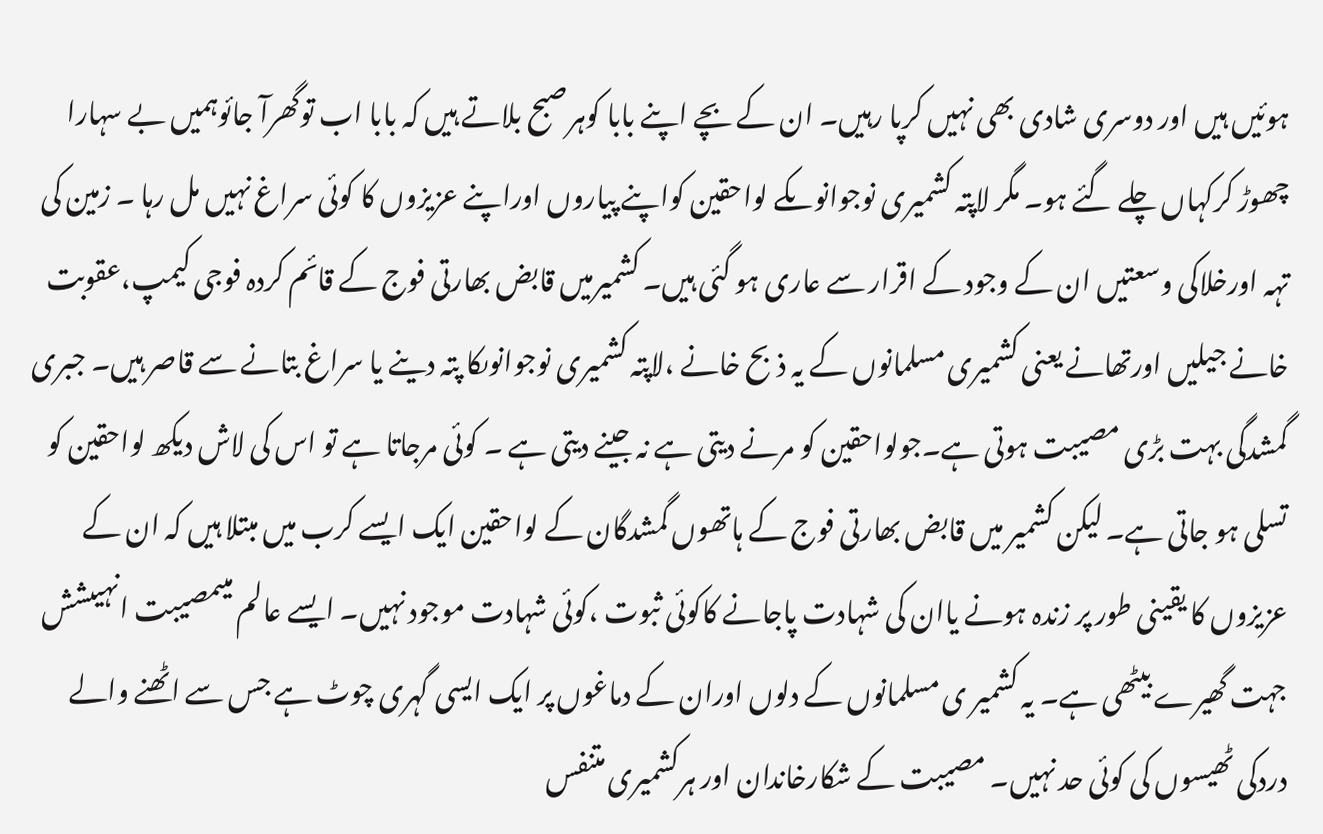ہوئیں ہیں اور دوسری شادی بھی نہیں کرپا رہیں۔ ان کے بچے اپنے بابا کوہرصبح بلاتے ہیں کہ بابا اب توگھرآ جائوہمیں بے سہارا چھوڑ کرکہاں چلے گئے ہو۔ مگر لاپتہ کشمیری نوجوانوںکے لواحقین کواپنے پیاروں اوراپنے عزیزوں کا کوئی سراغ نہیں مل رہا ۔ زمین کی تہہ اورخلاکی وسعتیں ان کے وجود کے اقرار سے عاری ہو گئی ہیں۔ کشمیرمیں قابض بھارتی فوج کے قائم کردہ فوجی کیمپ،عقوبت خانے جیلیں اورتھانے یعنی کشمیری مسلمانوں کے یہ ذبح خانے ،لاپتہ کشمیری نوجوانوںکا پتہ دینے یا سراغ بتانے سے قاصر ہیں۔ جبری گمشدگی بہت بڑی مصیبت ہوتی ہے۔جولواحقین کو مرنے دیتی ہے نہ جینے دیتی ہے ۔ کوئی مرجاتا ہے تو اس کی لاش دیکھ لواحقین کو تسلی ہو جاتی ہے۔ لیکن کشمیر میں قابض بھارتی فوج کے ہاتھوں گمشدگان کے لواحقین ایک ایسے کرب میں مبتلا ہیں کہ ان کے عزیزوں کا یقینی طور پر زندہ ہونے یاان کی شہادت پاجانے کاکوئی ثبوت ،کوئی شہادت موجود نہیں۔ ایسے عالم میںمصیبت انہیںشش جہت گھیرے بیٹھی ہے۔ یہ کشمیر ی مسلمانوں کے دلوں اوران کے دماغوں پر ایک ایسی گہری چوٹ ہے جس سے اٹھنے والے دردکی ٹھیسوں کی کوئی حد نہیں۔ مصیبت کے شکارخاندان اور ہرکشمیری متنفس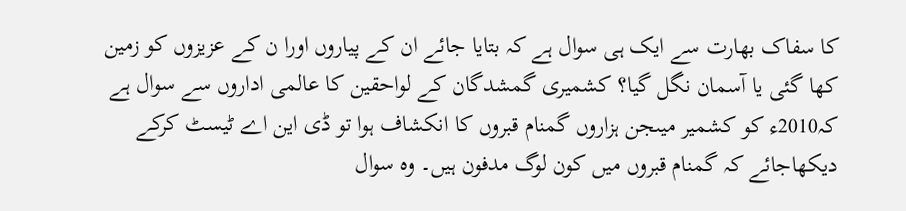کا سفاک بھارت سے ایک ہی سوال ہے کہ بتایا جائے ان کے پیاروں اورا ن کے عزیزوں کو زمین کھا گئی یا آسمان نگل گیا؟ کشمیری گمشدگان کے لواحقین کا عالمی اداروں سے سوال ہے کہ2010ء کو کشمیر میںجن ہزاروں گمنام قبروں کا انکشاف ہوا تو ڈی این اے ٹیسٹ کرکے دیکھاجائے کہ گمنام قبروں میں کون لوگ مدفون ہیں۔ وہ سوال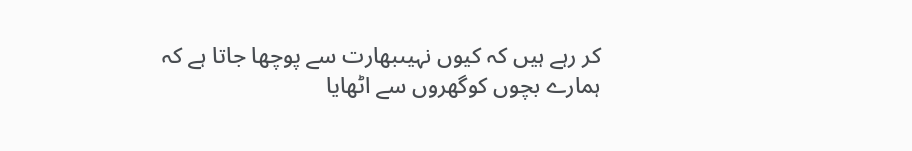کر رہے ہیں کہ کیوں نہیںبھارت سے پوچھا جاتا ہے کہ ہمارے بچوں کوگھروں سے اٹھایا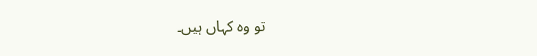تو وہ کہاں ہیں۔